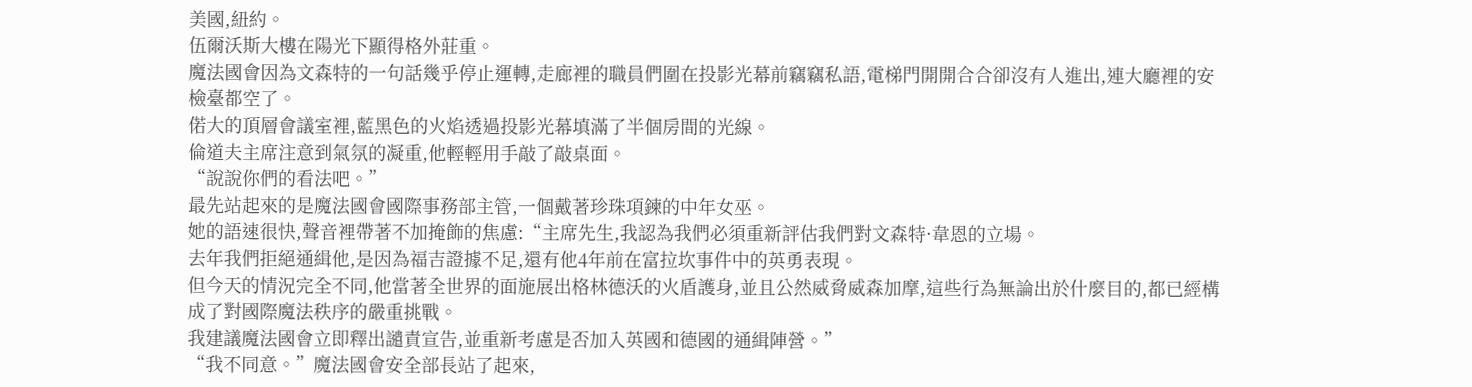美國,紐約。
伍爾沃斯大樓在陽光下顯得格外莊重。
魔法國會因為文森特的一句話幾乎停止運轉,走廊裡的職員們圍在投影光幕前竊竊私語,電梯門開開合合卻沒有人進出,連大廳裡的安檢臺都空了。
偌大的頂層會議室裡,藍黑色的火焰透過投影光幕填滿了半個房間的光線。
倫道夫主席注意到氣氛的凝重,他輕輕用手敲了敲桌面。
“說說你們的看法吧。”
最先站起來的是魔法國會國際事務部主管,一個戴著珍珠項鍊的中年女巫。
她的語速很快,聲音裡帶著不加掩飾的焦慮:“主席先生,我認為我們必須重新評估我們對文森特·韋恩的立場。
去年我們拒絕通緝他,是因為福吉證據不足,還有他4年前在富拉坎事件中的英勇表現。
但今天的情況完全不同,他當著全世界的面施展出格林德沃的火盾護身,並且公然威脅威森加摩,這些行為無論出於什麼目的,都已經構成了對國際魔法秩序的嚴重挑戰。
我建議魔法國會立即釋出譴責宣告,並重新考慮是否加入英國和德國的通緝陣營。”
“我不同意。”魔法國會安全部長站了起來,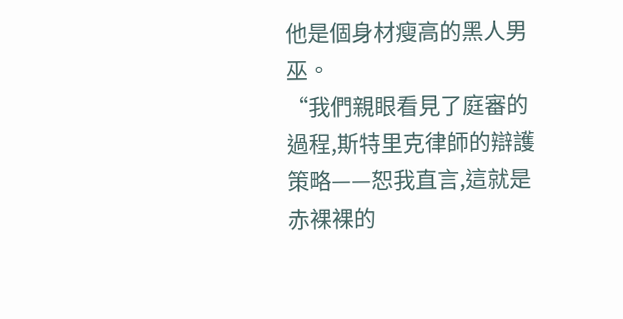他是個身材瘦高的黑人男巫。
“我們親眼看見了庭審的過程,斯特里克律師的辯護策略——恕我直言,這就是赤裸裸的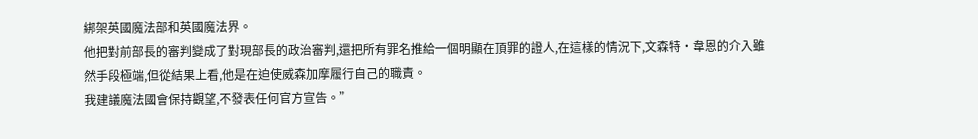綁架英國魔法部和英國魔法界。
他把對前部長的審判變成了對現部長的政治審判,還把所有罪名推給一個明顯在頂罪的證人,在這樣的情況下,文森特·韋恩的介入雖然手段極端,但從結果上看,他是在迫使威森加摩履行自己的職責。
我建議魔法國會保持觀望,不發表任何官方宣告。”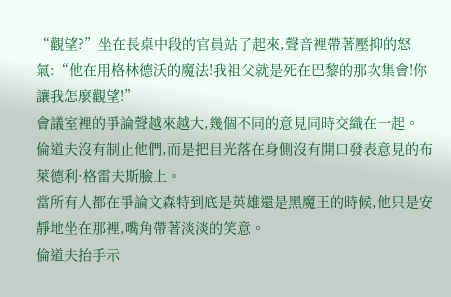“觀望?”坐在長桌中段的官員站了起來,聲音裡帶著壓抑的怒氣:“他在用格林德沃的魔法!我祖父就是死在巴黎的那次集會!你讓我怎麼觀望!”
會議室裡的爭論聲越來越大,幾個不同的意見同時交織在一起。
倫道夫沒有制止他們,而是把目光落在身側沒有開口發表意見的布萊德利·格雷夫斯臉上。
當所有人都在爭論文森特到底是英雄還是黑魔王的時候,他只是安靜地坐在那裡,嘴角帶著淡淡的笑意。
倫道夫抬手示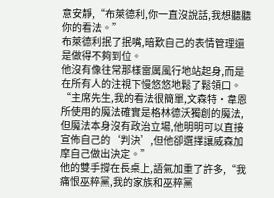意安靜,“布萊德利,你一直沒說話,我想聽聽你的看法。”
布萊德利抿了抿嘴,暗歎自己的表情管理還是做得不夠到位。
他沒有像往常那樣雷厲風行地站起身,而是在所有人的注視下慢悠悠地鬆了鬆領口。
“主席先生,我的看法很簡單,文森特·韋恩所使用的魔法確實是格林德沃獨創的魔法,但魔法本身沒有政治立場,他明明可以直接宣佈自己的‘判決’,但他卻選擇讓威森加摩自己做出決定。”
他的雙手撐在長桌上,語氣加重了許多,“我痛恨巫粹黨,我的家族和巫粹黨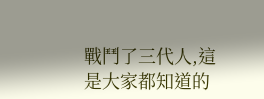戰鬥了三代人,這是大家都知道的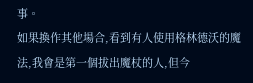事。
如果換作其他場合,看到有人使用格林德沃的魔法,我會是第一個拔出魔杖的人,但今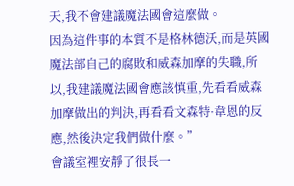天,我不會建議魔法國會這麼做。
因為這件事的本質不是格林德沃,而是英國魔法部自己的腐敗和威森加摩的失職,所以,我建議魔法國會應該慎重,先看看威森加摩做出的判決,再看看文森特·韋恩的反應,然後決定我們做什麼。”
會議室裡安靜了很長一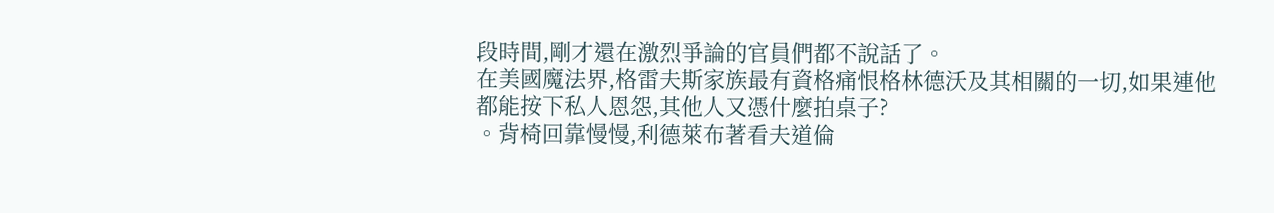段時間,剛才還在激烈爭論的官員們都不說話了。
在美國魔法界,格雷夫斯家族最有資格痛恨格林德沃及其相關的一切,如果連他都能按下私人恩怨,其他人又憑什麼拍桌子?
。背椅回靠慢慢,利德萊布著看夫道倫